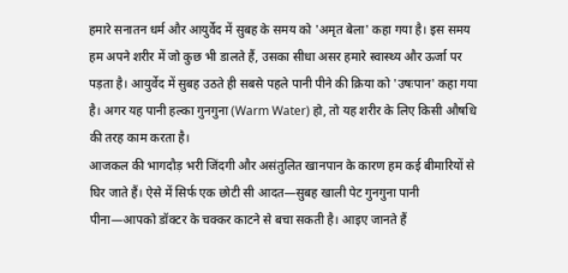हमारे सनातन धर्म और आयुर्वेद में सुबह के समय को 'अमृत बेला' कहा गया है। इस समय हम अपने शरीर में जो कुछ भी डालते हैं, उसका सीधा असर हमारे स्वास्थ्य और ऊर्जा पर पड़ता है। आयुर्वेद में सुबह उठते ही सबसे पहले पानी पीने की क्रिया को 'उषःपान' कहा गया है। अगर यह पानी हल्का गुनगुना (Warm Water) हो, तो यह शरीर के लिए किसी औषधि की तरह काम करता है।
आजकल की भागदौड़ भरी जिंदगी और असंतुलित खानपान के कारण हम कई बीमारियों से घिर जाते हैं। ऐसे में सिर्फ एक छोटी सी आदत—सुबह खाली पेट गुनगुना पानी पीना—आपको डॉक्टर के चक्कर काटने से बचा सकती है। आइए जानते हैं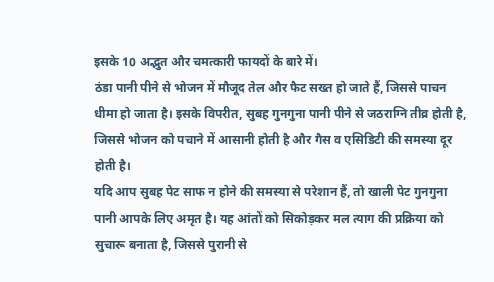इसके 10 अद्भुत और चमत्कारी फायदों के बारे में।
ठंडा पानी पीने से भोजन में मौजूद तेल और फैट सख्त हो जाते हैं, जिससे पाचन धीमा हो जाता है। इसके विपरीत, सुबह गुनगुना पानी पीने से जठराग्नि तीव्र होती है, जिससे भोजन को पचाने में आसानी होती है और गैस व एसिडिटी की समस्या दूर होती है।
यदि आप सुबह पेट साफ न होने की समस्या से परेशान हैं, तो खाली पेट गुनगुना पानी आपके लिए अमृत है। यह आंतों को सिकोड़कर मल त्याग की प्रक्रिया को सुचारू बनाता है, जिससे पुरानी से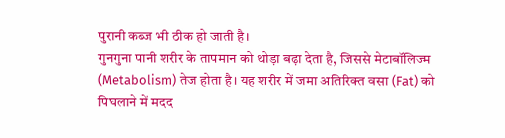पुरानी कब्ज भी ठीक हो जाती है।
गुनगुना पानी शरीर के तापमान को थोड़ा बढ़ा देता है, जिससे मेटाबॉलिज्म (Metabolism) तेज होता है। यह शरीर में जमा अतिरिक्त वसा (Fat) को पिघलाने में मदद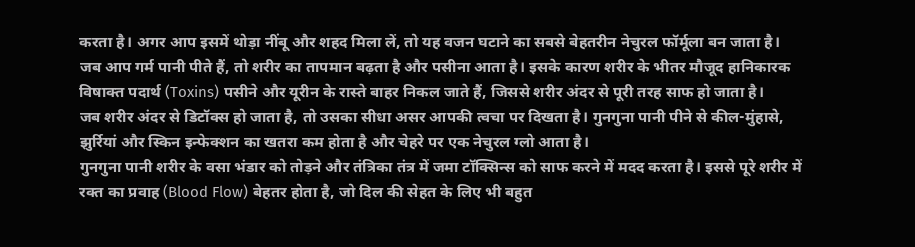करता है। अगर आप इसमें थोड़ा नींबू और शहद मिला लें, तो यह वजन घटाने का सबसे बेहतरीन नेचुरल फॉर्मूला बन जाता है।
जब आप गर्म पानी पीते हैं, तो शरीर का तापमान बढ़ता है और पसीना आता है। इसके कारण शरीर के भीतर मौजूद हानिकारक विषाक्त पदार्थ (Toxins) पसीने और यूरीन के रास्ते बाहर निकल जाते हैं, जिससे शरीर अंदर से पूरी तरह साफ हो जाता है।
जब शरीर अंदर से डिटॉक्स हो जाता है, तो उसका सीधा असर आपकी त्वचा पर दिखता है। गुनगुना पानी पीने से कील-मुंहासे, झुर्रियां और स्किन इन्फेक्शन का खतरा कम होता है और चेहरे पर एक नेचुरल ग्लो आता है।
गुनगुना पानी शरीर के वसा भंडार को तोड़ने और तंत्रिका तंत्र में जमा टॉक्सिन्स को साफ करने में मदद करता है। इससे पूरे शरीर में रक्त का प्रवाह (Blood Flow) बेहतर होता है, जो दिल की सेहत के लिए भी बहुत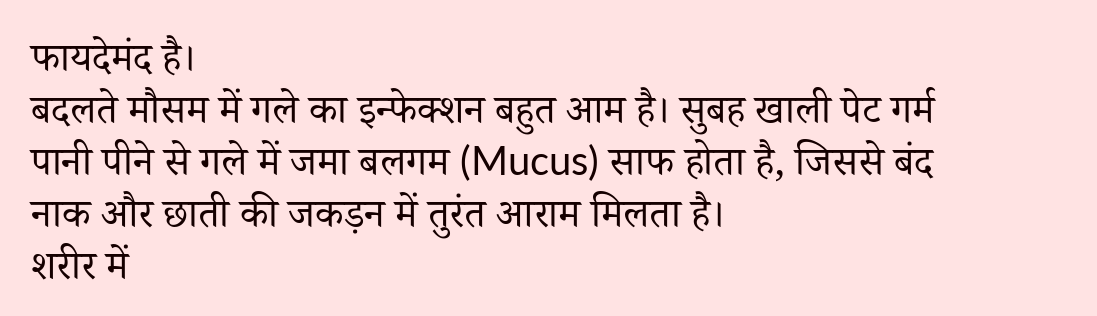फायदेमंद है।
बदलते मौसम में गले का इन्फेक्शन बहुत आम है। सुबह खाली पेट गर्म पानी पीने से गले में जमा बलगम (Mucus) साफ होता है, जिससे बंद नाक और छाती की जकड़न में तुरंत आराम मिलता है।
शरीर में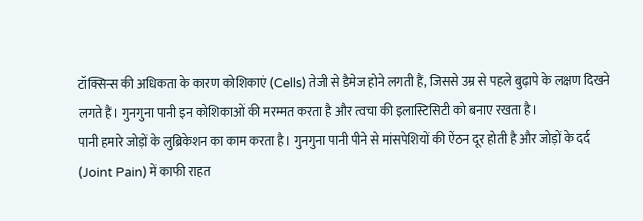टॉक्सिन्स की अधिकता के कारण कोशिकाएं (Cells) तेजी से डैमेज होने लगती हैं, जिससे उम्र से पहले बुढ़ापे के लक्षण दिखने लगते हैं। गुनगुना पानी इन कोशिकाओं की मरम्मत करता है और त्वचा की इलास्टिसिटी को बनाए रखता है।
पानी हमारे जोड़ों के लुब्रिकेशन का काम करता है। गुनगुना पानी पीने से मांसपेशियों की ऐंठन दूर होती है और जोड़ों के दर्द (Joint Pain) में काफी राहत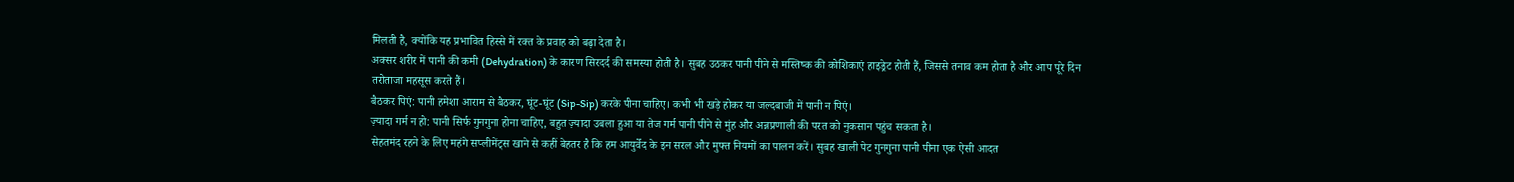मिलती है, क्योंकि यह प्रभावित हिस्से में रक्त के प्रवाह को बढ़ा देता है।
अक्सर शरीर में पानी की कमी (Dehydration) के कारण सिरदर्द की समस्या होती है। सुबह उठकर पानी पीने से मस्तिष्क की कोशिकाएं हाइड्रेट होती हैं, जिससे तनाव कम होता है और आप पूरे दिन तरोताजा महसूस करते हैं।
बैठकर पिएं: पानी हमेशा आराम से बैठकर, घूंट-घूंट (Sip-Sip) करके पीना चाहिए। कभी भी खड़े होकर या जल्दबाजी में पानी न पिएं।
ज़्यादा गर्म न हो: पानी सिर्फ गुनगुना होना चाहिए, बहुत ज़्यादा उबला हुआ या तेज गर्म पानी पीने से मुंह और अन्नप्रणाली की परत को नुकसान पहुंच सकता है।
सेहतमंद रहने के लिए महंगे सप्लीमेंट्स खाने से कहीं बेहतर है कि हम आयुर्वेद के इन सरल और मुफ्त नियमों का पालन करें। सुबह खाली पेट गुनगुना पानी पीना एक ऐसी आदत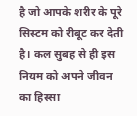है जो आपके शरीर के पूरे सिस्टम को रीबूट कर देती है। कल सुबह से ही इस नियम को अपने जीवन का हिस्सा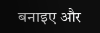बनाइए और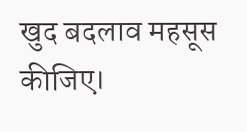खुद बदलाव महसूस कीजिए।